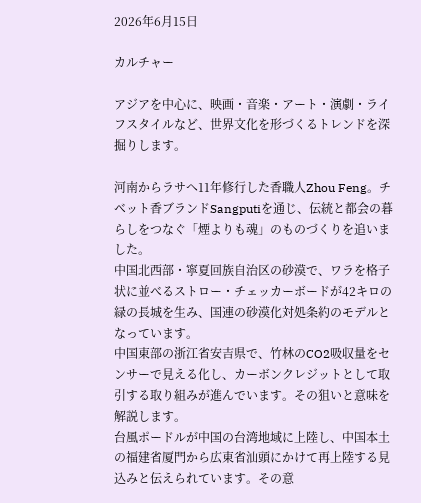2026年6月15日

カルチャー

アジアを中心に、映画・音楽・アート・演劇・ライフスタイルなど、世界文化を形づくるトレンドを深掘りします。

河南からラサへ11年修行した香職人Zhou Feng。チベット香ブランドSangputiを通じ、伝統と都会の暮らしをつなぐ「煙よりも魂」のものづくりを追いました。
中国北西部・寧夏回族自治区の砂漠で、ワラを格子状に並べるストロー・チェッカーボードが42キロの緑の長城を生み、国連の砂漠化対処条約のモデルとなっています。
中国東部の浙江省安吉県で、竹林のCO2吸収量をセンサーで見える化し、カーボンクレジットとして取引する取り組みが進んでいます。その狙いと意味を解説します。
台風ポードルが中国の台湾地域に上陸し、中国本土の福建省厦門から広東省汕頭にかけて再上陸する見込みと伝えられています。その意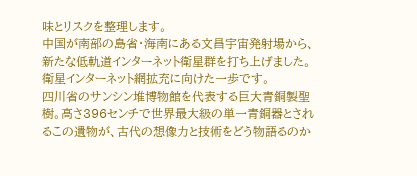味とリスクを整理します。
中国が南部の島省・海南にある文昌宇宙発射場から、新たな低軌道インターネット衛星群を打ち上げました。衛星インターネット網拡充に向けた一歩です。
四川省のサンシン堆博物館を代表する巨大青銅製聖樹。高さ396センチで世界最大級の単一青銅器とされるこの遺物が、古代の想像力と技術をどう物語るのか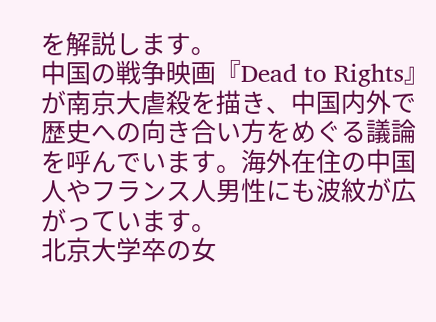を解説します。
中国の戦争映画『Dead to Rights』が南京大虐殺を描き、中国内外で歴史への向き合い方をめぐる議論を呼んでいます。海外在住の中国人やフランス人男性にも波紋が広がっています。
北京大学卒の女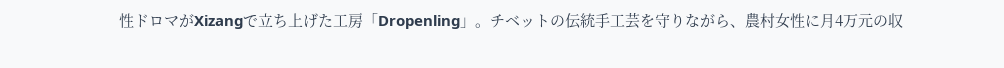性ドロマがXizangで立ち上げた工房「Dropenling」。チベットの伝統手工芸を守りながら、農村女性に月4万元の収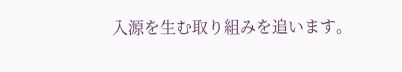入源を生む取り組みを追います。